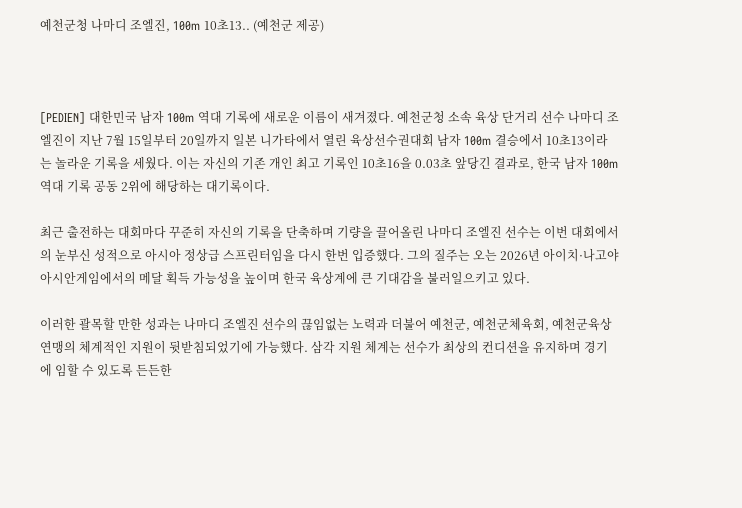예천군청 나마디 조엘진, 100m 10초13.. (예천군 제공)



[PEDIEN] 대한민국 남자 100m 역대 기록에 새로운 이름이 새겨졌다. 예천군청 소속 육상 단거리 선수 나마디 조엘진이 지난 7월 15일부터 20일까지 일본 니가타에서 열린 육상선수권대회 남자 100m 결승에서 10초13이라는 놀라운 기록을 세웠다. 이는 자신의 기존 개인 최고 기록인 10초16을 0.03초 앞당긴 결과로, 한국 남자 100m 역대 기록 공동 2위에 해당하는 대기록이다.

최근 출전하는 대회마다 꾸준히 자신의 기록을 단축하며 기량을 끌어올린 나마디 조엘진 선수는 이번 대회에서의 눈부신 성적으로 아시아 정상급 스프린터임을 다시 한번 입증했다. 그의 질주는 오는 2026년 아이치·나고야 아시안게임에서의 메달 획득 가능성을 높이며 한국 육상계에 큰 기대감을 불러일으키고 있다.

이러한 괄목할 만한 성과는 나마디 조엘진 선수의 끊임없는 노력과 더불어 예천군, 예천군체육회, 예천군육상연맹의 체계적인 지원이 뒷받침되었기에 가능했다. 삼각 지원 체계는 선수가 최상의 컨디션을 유지하며 경기에 임할 수 있도록 든든한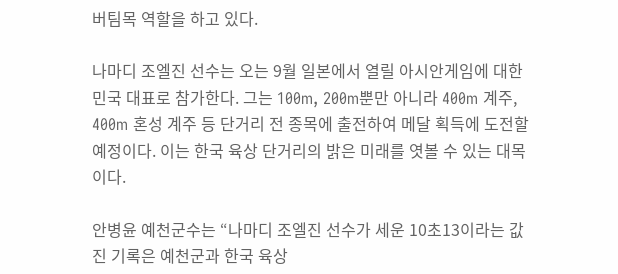버팀목 역할을 하고 있다.

나마디 조엘진 선수는 오는 9월 일본에서 열릴 아시안게임에 대한민국 대표로 참가한다. 그는 100m, 200m뿐만 아니라 400m 계주, 400m 혼성 계주 등 단거리 전 종목에 출전하여 메달 획득에 도전할 예정이다. 이는 한국 육상 단거리의 밝은 미래를 엿볼 수 있는 대목이다.

안병윤 예천군수는 “나마디 조엘진 선수가 세운 10초13이라는 값진 기록은 예천군과 한국 육상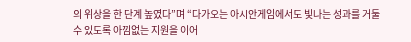의 위상을 한 단계 높였다”며 “다가오는 아시안게임에서도 빛나는 성과를 거둘 수 있도록 아낌없는 지원을 이어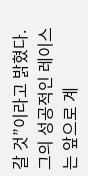갈 것”이라고 밝혔다. 그의 성공적인 레이스는 앞으로 계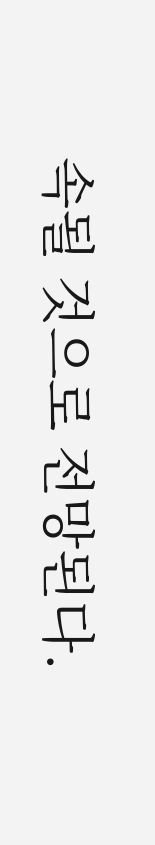속될 것으로 전망된다.